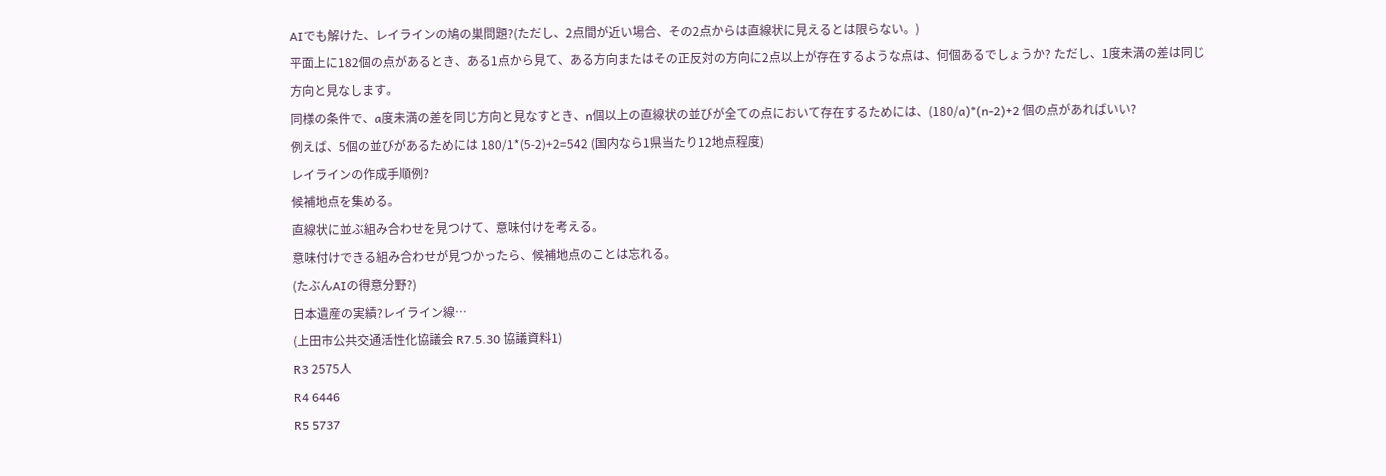AIでも解けた、レイラインの鳩の巣問題?(ただし、2点間が近い場合、その2点からは直線状に見えるとは限らない。)
平面上に182個の点があるとき、ある1点から見て、ある方向またはその正反対の方向に2点以上が存在するような点は、何個あるでしょうか? ただし、1度未満の差は同じ方向と見なします。
同様の条件で、a度未満の差を同じ方向と見なすとき、n個以上の直線状の並びが全ての点において存在するためには、(180/a)*(n-2)+2 個の点があればいい?
例えば、5個の並びがあるためには 180/1*(5-2)+2=542 (国内なら1県当たり12地点程度)
レイラインの作成手順例?
候補地点を集める。
直線状に並ぶ組み合わせを見つけて、意味付けを考える。
意味付けできる組み合わせが見つかったら、候補地点のことは忘れる。
(たぶんAIの得意分野?)
日本遺産の実績?レイライン線…
(上田市公共交通活性化協議会 R7.5.30 協議資料1)
R3 2575人
R4 6446
R5 5737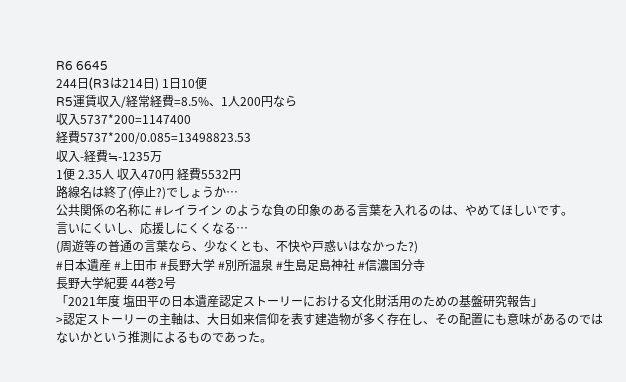R6 6645
244日(R3は214日) 1日10便
R5運賃収入/経常経費=8.5%、1人200円なら
収入5737*200=1147400
経費5737*200/0.085=13498823.53
収入-経費≒-1235万
1便 2.35人 収入470円 経費5532円
路線名は終了(停止?)でしょうか…
公共関係の名称に #レイライン のような負の印象のある言葉を入れるのは、やめてほしいです。
言いにくいし、応援しにくくなる…
(周遊等の普通の言葉なら、少なくとも、不快や戸惑いはなかった?)
#日本遺産 #上田市 #長野大学 #別所温泉 #生島足島神社 #信濃国分寺
長野大学紀要 44巻2号
「2021年度 塩田平の日本遺産認定ストーリーにおける文化財活用のための基盤研究報告」
>認定ストーリーの主軸は、大日如来信仰を表す建造物が多く存在し、その配置にも意味があるのではないかという推測によるものであった。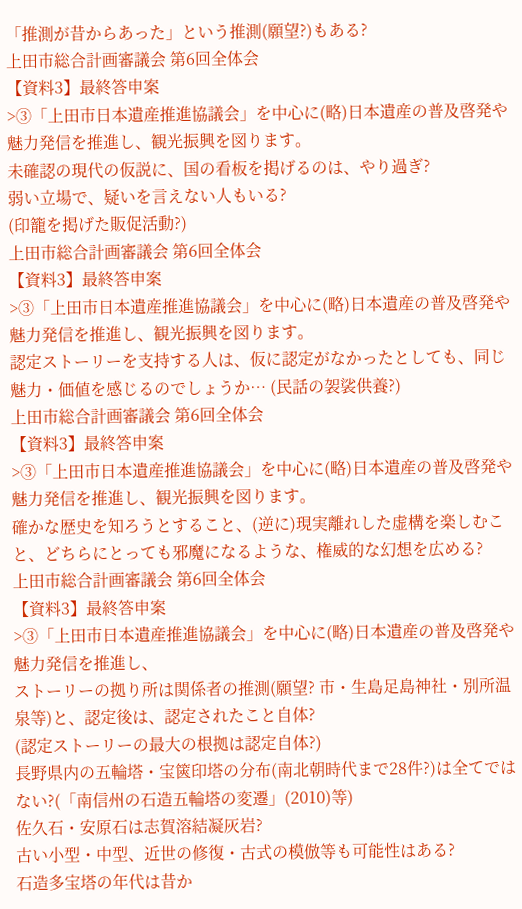「推測が昔からあった」という推測(願望?)もある?
上田市総合計画審議会 第6回全体会
【資料3】最終答申案
>③「上田市日本遺産推進協議会」を中心に(略)日本遺産の普及啓発や魅力発信を推進し、観光振興を図ります。
未確認の現代の仮説に、国の看板を掲げるのは、やり過ぎ?
弱い立場で、疑いを言えない人もいる?
(印籠を掲げた販促活動?)
上田市総合計画審議会 第6回全体会
【資料3】最終答申案
>③「上田市日本遺産推進協議会」を中心に(略)日本遺産の普及啓発や魅力発信を推進し、観光振興を図ります。
認定ストーリーを支持する人は、仮に認定がなかったとしても、同じ魅力・価値を感じるのでしょうか… (民話の袈裟供養?)
上田市総合計画審議会 第6回全体会
【資料3】最終答申案
>③「上田市日本遺産推進協議会」を中心に(略)日本遺産の普及啓発や魅力発信を推進し、観光振興を図ります。
確かな歴史を知ろうとすること、(逆に)現実離れした虚構を楽しむこと、どちらにとっても邪魔になるような、権威的な幻想を広める?
上田市総合計画審議会 第6回全体会
【資料3】最終答申案
>③「上田市日本遺産推進協議会」を中心に(略)日本遺産の普及啓発や魅力発信を推進し、
ストーリーの拠り所は関係者の推測(願望? 市・生島足島神社・別所温泉等)と、認定後は、認定されたこと自体?
(認定ストーリーの最大の根拠は認定自体?)
長野県内の五輪塔・宝篋印塔の分布(南北朝時代まで28件?)は全てではない?(「南信州の石造五輪塔の変遷」(2010)等)
佐久石・安原石は志賀溶結凝灰岩?
古い小型・中型、近世の修復・古式の模倣等も可能性はある?
石造多宝塔の年代は昔か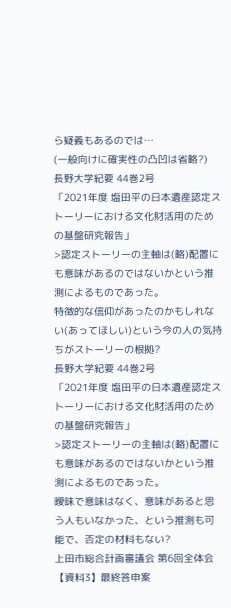ら疑義もあるのでは…
(一般向けに確実性の凸凹は省略?)
長野大学紀要 44巻2号
「2021年度 塩田平の日本遺産認定ストーリーにおける文化財活用のための基盤研究報告」
>認定ストーリーの主軸は(略)配置にも意味があるのではないかという推測によるものであった。
特徴的な信仰があったのかもしれない(あってほしい)という今の人の気持ちがストーリーの根拠?
長野大学紀要 44巻2号
「2021年度 塩田平の日本遺産認定ストーリーにおける文化財活用のための基盤研究報告」
>認定ストーリーの主軸は(略)配置にも意味があるのではないかという推測によるものであった。
曖昧で意味はなく、意味があると思う人もいなかった、という推測も可能で、否定の材料もない?
上田市総合計画審議会 第6回全体会
【資料3】最終答申案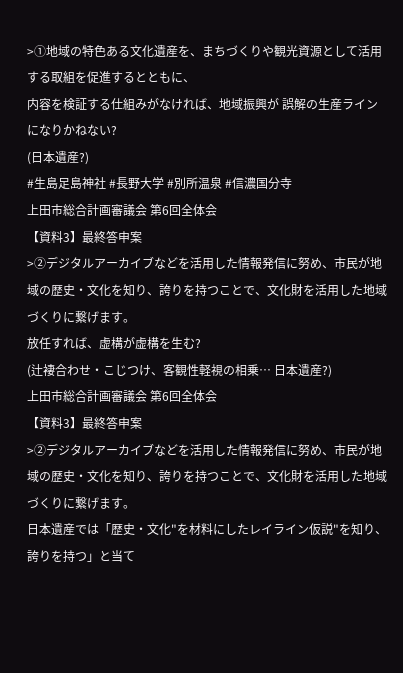>①地域の特色ある文化遺産を、まちづくりや観光資源として活用する取組を促進するとともに、
内容を検証する仕組みがなければ、地域振興が 誤解の生産ライン になりかねない?
(日本遺産?)
#生島足島神社 #長野大学 #別所温泉 #信濃国分寺
上田市総合計画審議会 第6回全体会
【資料3】最終答申案
>②デジタルアーカイブなどを活用した情報発信に努め、市民が地域の歴史・文化を知り、誇りを持つことで、文化財を活用した地域づくりに繋げます。
放任すれば、虚構が虚構を生む?
(辻褄合わせ・こじつけ、客観性軽視の相乗… 日本遺産?)
上田市総合計画審議会 第6回全体会
【資料3】最終答申案
>②デジタルアーカイブなどを活用した情報発信に努め、市民が地域の歴史・文化を知り、誇りを持つことで、文化財を活用した地域づくりに繋げます。
日本遺産では「歴史・文化"を材料にしたレイライン仮説"を知り、誇りを持つ」と当て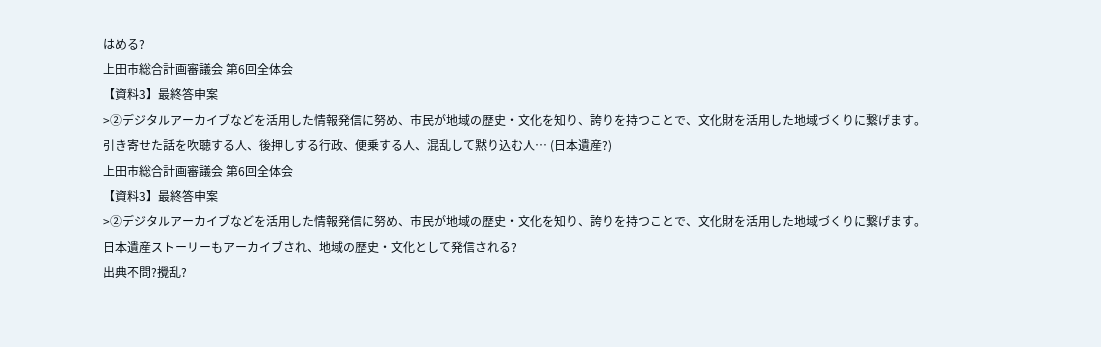はめる?
上田市総合計画審議会 第6回全体会
【資料3】最終答申案
>②デジタルアーカイブなどを活用した情報発信に努め、市民が地域の歴史・文化を知り、誇りを持つことで、文化財を活用した地域づくりに繋げます。
引き寄せた話を吹聴する人、後押しする行政、便乗する人、混乱して黙り込む人… (日本遺産?)
上田市総合計画審議会 第6回全体会
【資料3】最終答申案
>②デジタルアーカイブなどを活用した情報発信に努め、市民が地域の歴史・文化を知り、誇りを持つことで、文化財を活用した地域づくりに繋げます。
日本遺産ストーリーもアーカイブされ、地域の歴史・文化として発信される?
出典不問?攪乱?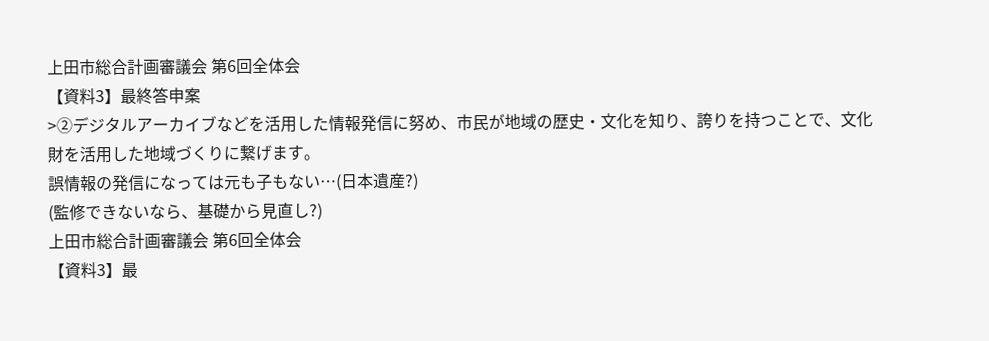上田市総合計画審議会 第6回全体会
【資料3】最終答申案
>②デジタルアーカイブなどを活用した情報発信に努め、市民が地域の歴史・文化を知り、誇りを持つことで、文化財を活用した地域づくりに繋げます。
誤情報の発信になっては元も子もない…(日本遺産?)
(監修できないなら、基礎から見直し?)
上田市総合計画審議会 第6回全体会
【資料3】最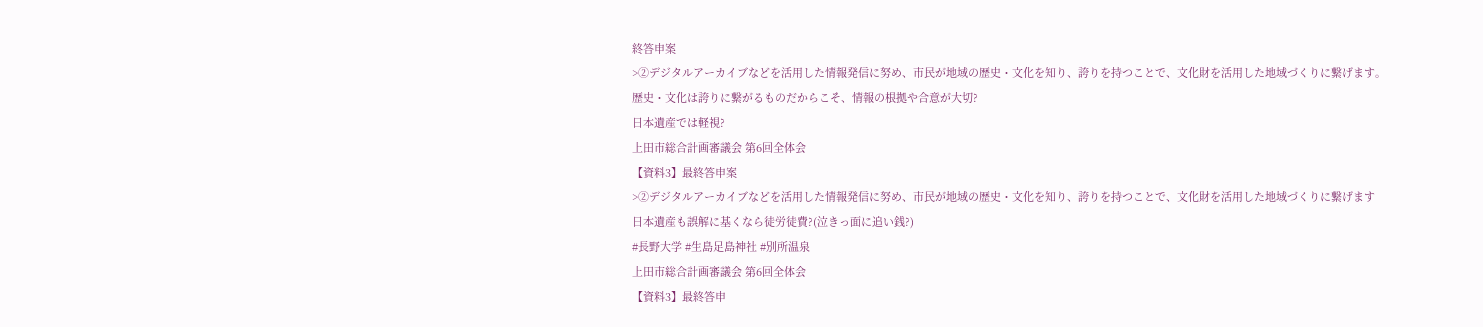終答申案
>②デジタルアーカイブなどを活用した情報発信に努め、市民が地域の歴史・文化を知り、誇りを持つことで、文化財を活用した地域づくりに繋げます。
歴史・文化は誇りに繋がるものだからこそ、情報の根拠や合意が大切?
日本遺産では軽視?
上田市総合計画審議会 第6回全体会
【資料3】最終答申案
>②デジタルアーカイブなどを活用した情報発信に努め、市民が地域の歴史・文化を知り、誇りを持つことで、文化財を活用した地域づくりに繋げます
日本遺産も誤解に基くなら徒労徒費?(泣きっ面に追い銭?)
#長野大学 #生島足島神社 #別所温泉
上田市総合計画審議会 第6回全体会
【資料3】最終答申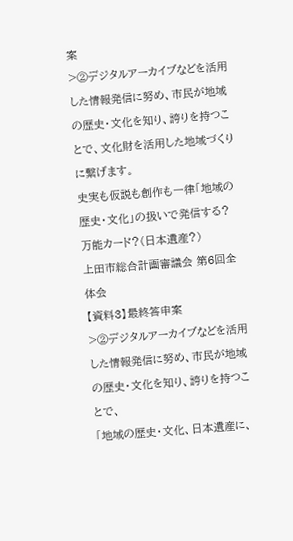案
>②デジタルアーカイブなどを活用した情報発信に努め、市民が地域の歴史・文化を知り、誇りを持つことで、文化財を活用した地域づくりに繋げます。
史実も仮説も創作も一律「地域の歴史・文化」の扱いで発信する?
万能カード?(日本遺産?)
上田市総合計画審議会 第6回全体会
【資料3】最終答申案
>②デジタルアーカイブなどを活用した情報発信に努め、市民が地域の歴史・文化を知り、誇りを持つことで、
「地域の歴史・文化、日本遺産に、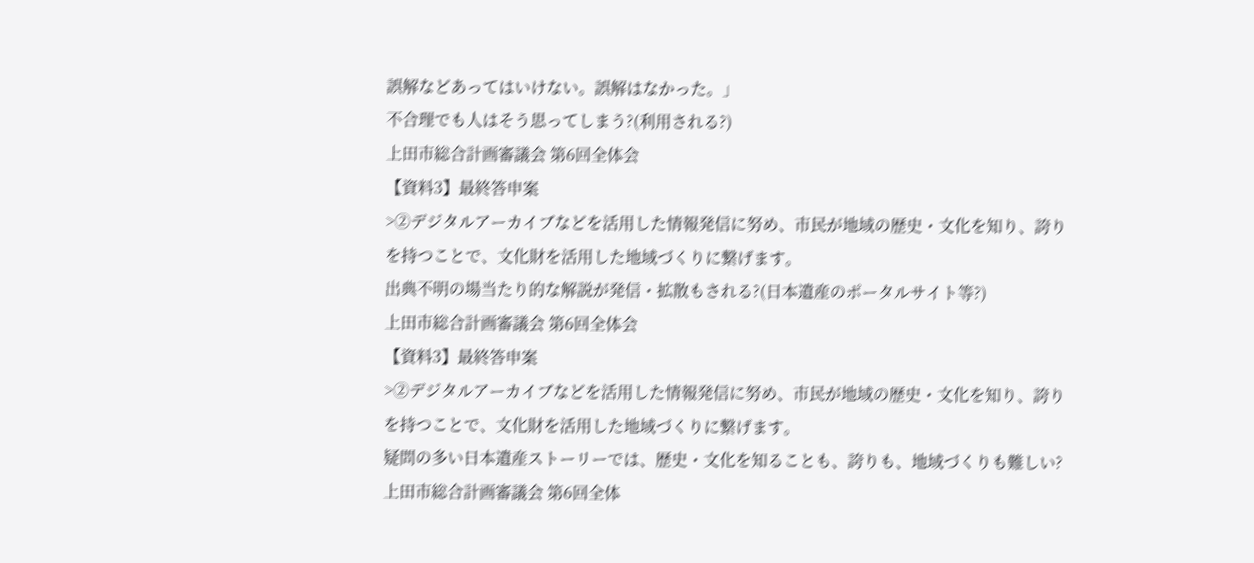誤解などあってはいけない。誤解はなかった。」
不合理でも人はそう思ってしまう?(利用される?)
上田市総合計画審議会 第6回全体会
【資料3】最終答申案
>②デジタルアーカイブなどを活用した情報発信に努め、市民が地域の歴史・文化を知り、誇りを持つことで、文化財を活用した地域づくりに繋げます。
出典不明の場当たり的な解説が発信・拡散もされる?(日本遺産のポータルサイト等?)
上田市総合計画審議会 第6回全体会
【資料3】最終答申案
>②デジタルアーカイブなどを活用した情報発信に努め、市民が地域の歴史・文化を知り、誇りを持つことで、文化財を活用した地域づくりに繋げます。
疑問の多い日本遺産ストーリーでは、歴史・文化を知ることも、誇りも、地域づくりも難しい?
上田市総合計画審議会 第6回全体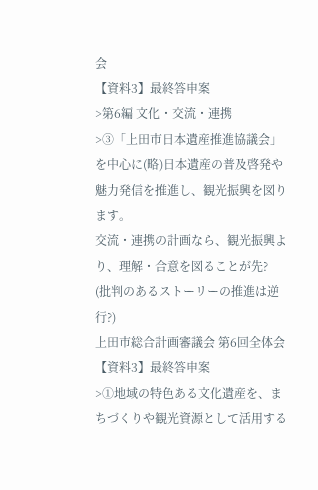会
【資料3】最終答申案
>第6編 文化・交流・連携
>③「上田市日本遺産推進協議会」を中心に(略)日本遺産の普及啓発や魅力発信を推進し、観光振興を図ります。
交流・連携の計画なら、観光振興より、理解・合意を図ることが先?
(批判のあるストーリーの推進は逆行?)
上田市総合計画審議会 第6回全体会
【資料3】最終答申案
>①地域の特色ある文化遺産を、まちづくりや観光資源として活用する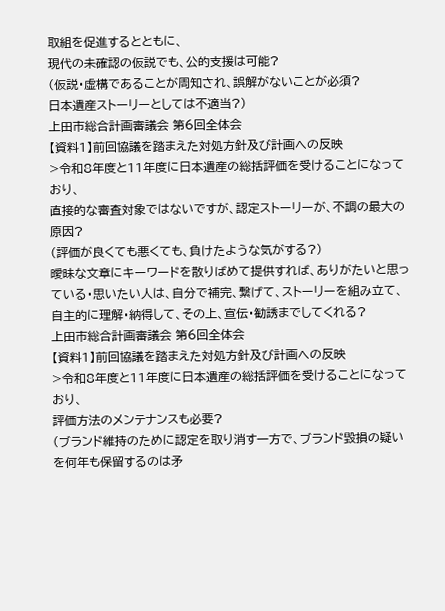取組を促進するとともに、
現代の未確認の仮説でも、公的支援は可能?
(仮説・虚構であることが周知され、誤解がないことが必須?
日本遺産ストーリーとしては不適当?)
上田市総合計画審議会 第6回全体会
【資料1】前回協議を踏まえた対処方針及び計画への反映
>令和8年度と11年度に日本遺産の総括評価を受けることになっており、
直接的な審査対象ではないですが、認定ストーリーが、不調の最大の原因?
(評価が良くても悪くても、負けたような気がする?)
曖昧な文章にキーワードを散りばめて提供すれば、ありがたいと思っている・思いたい人は、自分で補完、繋げて、ストーリーを組み立て、自主的に理解・納得して、その上、宣伝・勧誘までしてくれる?
上田市総合計画審議会 第6回全体会
【資料1】前回協議を踏まえた対処方針及び計画への反映
>令和8年度と11年度に日本遺産の総括評価を受けることになっており、
評価方法のメンテナンスも必要?
(ブランド維持のために認定を取り消す一方で、ブランド毀損の疑いを何年も保留するのは矛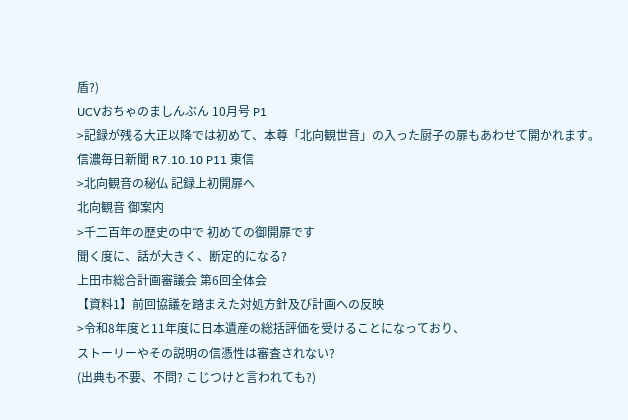盾?)
UCVおちゃのましんぶん 10月号 P1
>記録が残る大正以降では初めて、本尊「北向観世音」の入った厨子の扉もあわせて開かれます。
信濃毎日新聞 R7.10.10 P11 東信
>北向観音の秘仏 記録上初開扉へ
北向観音 御案内
>千二百年の歴史の中で 初めての御開扉です
聞く度に、話が大きく、断定的になる?
上田市総合計画審議会 第6回全体会
【資料1】前回協議を踏まえた対処方針及び計画への反映
>令和8年度と11年度に日本遺産の総括評価を受けることになっており、
ストーリーやその説明の信憑性は審査されない?
(出典も不要、不問? こじつけと言われても?)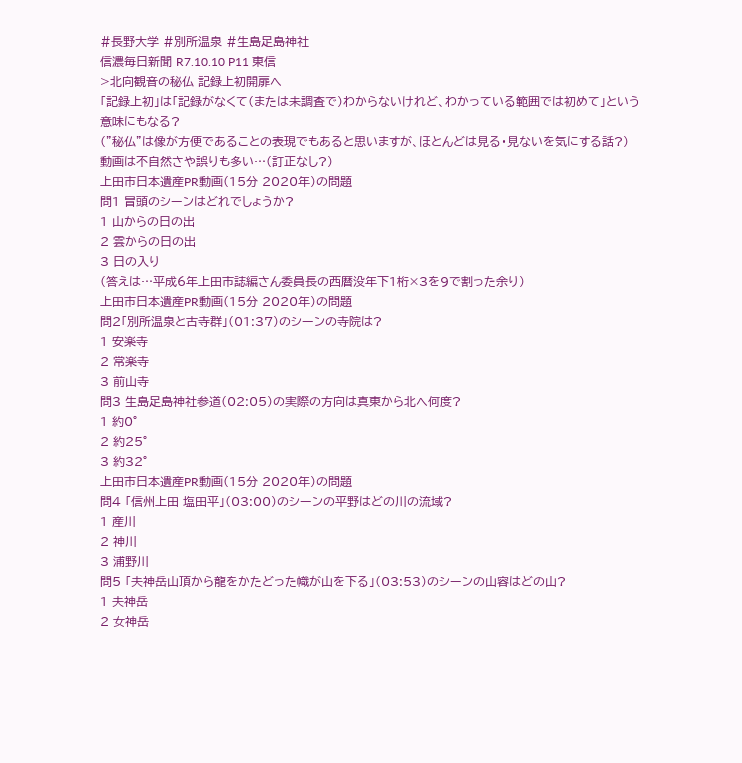#長野大学 #別所温泉 #生島足島神社
信濃毎日新聞 R7.10.10 P11 東信
>北向観音の秘仏 記録上初開扉へ
「記録上初」は「記録がなくて(または未調査で)わからないけれど、わかっている範囲では初めて」という意味にもなる?
("秘仏"は像が方便であることの表現でもあると思いますが、ほとんどは見る・見ないを気にする話?)
動画は不自然さや誤りも多い…(訂正なし?)
上田市日本遺産PR動画(15分 2020年)の問題
問1 冒頭のシーンはどれでしょうか?
1 山からの日の出
2 雲からの日の出
3 日の入り
(答えは…平成6年上田市誌編さん委員長の西暦没年下1桁×3を9で割った余り)
上田市日本遺産PR動画(15分 2020年)の問題
問2「別所温泉と古寺群」(01:37)のシーンの寺院は?
1 安楽寺
2 常楽寺
3 前山寺
問3 生島足島神社参道(02:05)の実際の方向は真東から北へ何度?
1 約0°
2 約25°
3 約32°
上田市日本遺産PR動画(15分 2020年)の問題
問4 「信州上田 塩田平」(03:00)のシーンの平野はどの川の流域?
1 産川
2 神川
3 浦野川
問5 「夫神岳山頂から龍をかたどった幟が山を下る」(03:53)のシーンの山容はどの山?
1 夫神岳
2 女神岳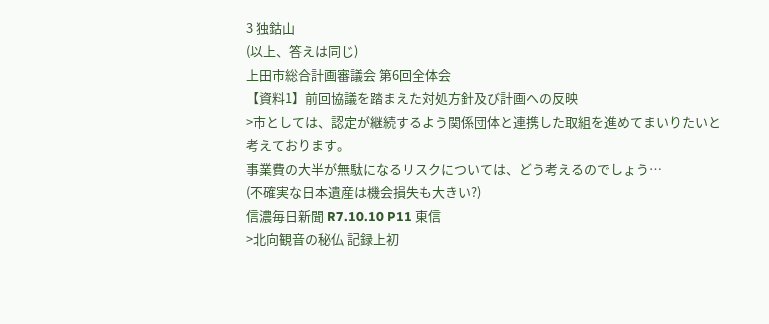3 独鈷山
(以上、答えは同じ)
上田市総合計画審議会 第6回全体会
【資料1】前回協議を踏まえた対処方針及び計画への反映
>市としては、認定が継続するよう関係団体と連携した取組を進めてまいりたいと考えております。
事業費の大半が無駄になるリスクについては、どう考えるのでしょう…
(不確実な日本遺産は機会損失も大きい?)
信濃毎日新聞 R7.10.10 P11 東信
>北向観音の秘仏 記録上初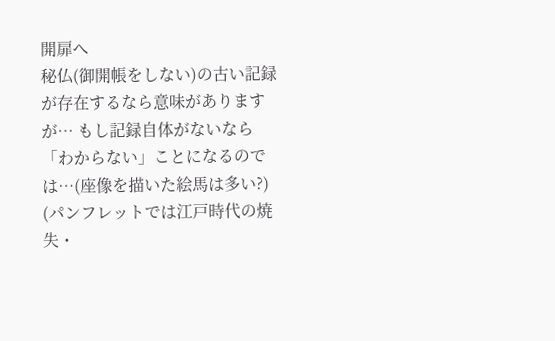開扉へ
秘仏(御開帳をしない)の古い記録が存在するなら意味がありますが… もし記録自体がないなら「わからない」ことになるのでは…(座像を描いた絵馬は多い?)
(パンフレットでは江戸時代の焼失・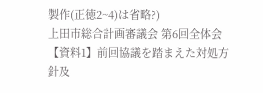製作(正徳2~4)は省略?)
上田市総合計画審議会 第6回全体会
【資料1】前回協議を踏まえた対処方針及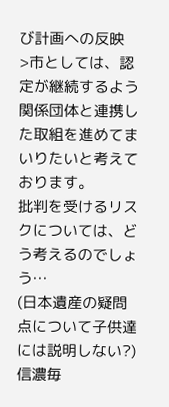び計画への反映
>市としては、認定が継続するよう関係団体と連携した取組を進めてまいりたいと考えております。
批判を受けるリスクについては、どう考えるのでしょう…
(日本遺産の疑問点について子供達には説明しない?)
信濃毎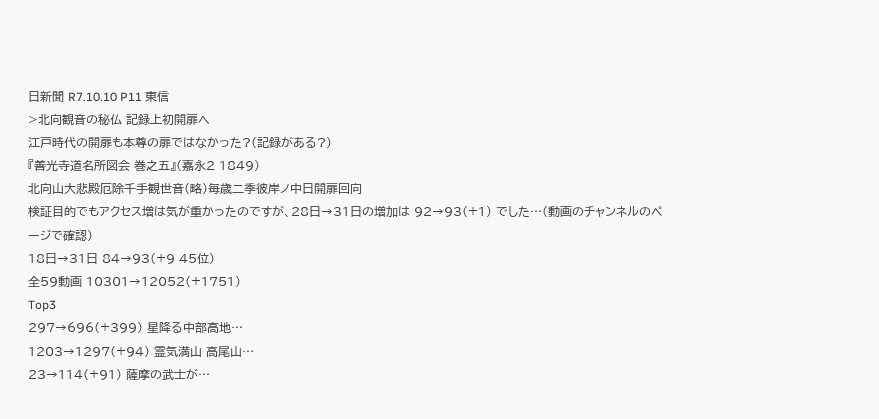日新聞 R7.10.10 P11 東信
>北向観音の秘仏 記録上初開扉へ
江戸時代の開扉も本尊の扉ではなかった?(記録がある?)
『善光寺道名所図会 巻之五』(嘉永2 1849)
北向山大悲殿厄除千手観世音(略)毎歳二季彼岸ノ中日開扉回向
検証目的でもアクセス増は気が重かったのですが、28日→31日の増加は 92→93(+1) でした…(動画のチャンネルのページで確認)
18日→31日 84→93(+9 45位)
全59動画 10301→12052(+1751)
Top3
297→696(+399) 星降る中部高地…
1203→1297(+94) 霊気満山 高尾山…
23→114(+91) 薩摩の武士が…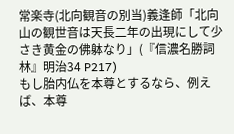常楽寺(北向観音の別当)義逢師「北向山の観世音は天長二年の出現にして少さき黄金の佛躰なり」(『信濃名勝詞林』明治34 P217)
もし胎内仏を本尊とするなら、例えば、本尊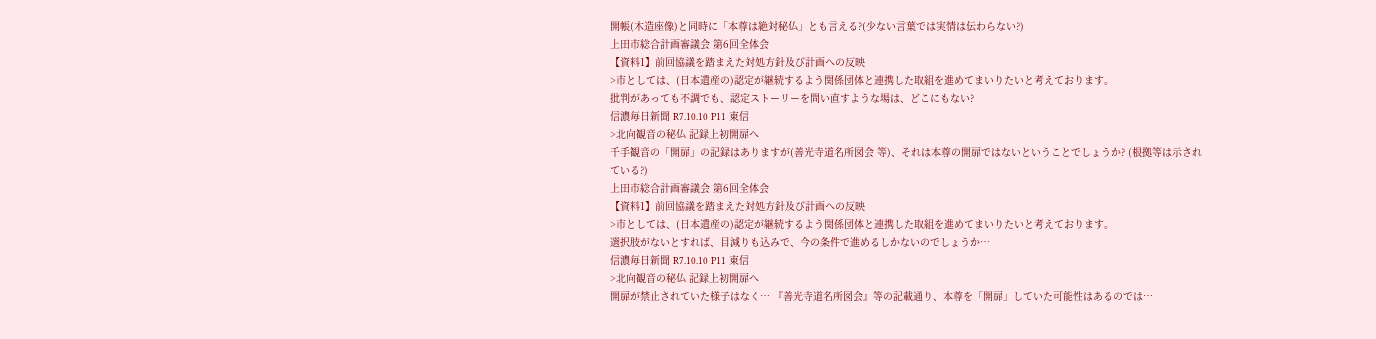開帳(木造座像)と同時に「本尊は絶対秘仏」とも言える?(少ない言葉では実情は伝わらない?)
上田市総合計画審議会 第6回全体会
【資料1】前回協議を踏まえた対処方針及び計画への反映
>市としては、(日本遺産の)認定が継続するよう関係団体と連携した取組を進めてまいりたいと考えております。
批判があっても不調でも、認定ストーリーを問い直すような場は、どこにもない?
信濃毎日新聞 R7.10.10 P11 東信
>北向観音の秘仏 記録上初開扉へ
千手観音の「開扉」の記録はありますが(善光寺道名所図会 等)、それは本尊の開扉ではないということでしょうか? (根拠等は示されている?)
上田市総合計画審議会 第6回全体会
【資料1】前回協議を踏まえた対処方針及び計画への反映
>市としては、(日本遺産の)認定が継続するよう関係団体と連携した取組を進めてまいりたいと考えております。
選択肢がないとすれば、目減りも込みで、今の条件で進めるしかないのでしょうか…
信濃毎日新聞 R7.10.10 P11 東信
>北向観音の秘仏 記録上初開扉へ
開扉が禁止されていた様子はなく… 『善光寺道名所図会』等の記載通り、本尊を「開扉」していた可能性はあるのでは…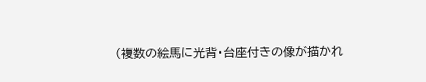(複数の絵馬に光背・台座付きの像が描かれ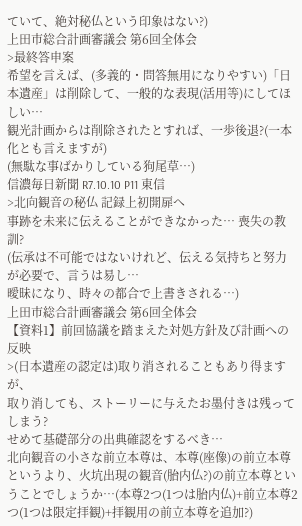ていて、絶対秘仏という印象はない?)
上田市総合計画審議会 第6回全体会
>最終答申案
希望を言えば、(多義的・問答無用になりやすい)「日本遺産」は削除して、一般的な表現(活用等)にしてほしい…
観光計画からは削除されたとすれば、一歩後退?(一本化とも言えますが)
(無駄な事ばかりしている狗尾草…)
信濃毎日新聞 R7.10.10 P11 東信
>北向観音の秘仏 記録上初開扉へ
事跡を未来に伝えることができなかった… 喪失の教訓?
(伝承は不可能ではないけれど、伝える気持ちと努力が必要で、言うは易し…
曖昧になり、時々の都合で上書きされる…)
上田市総合計画審議会 第6回全体会
【資料1】前回協議を踏まえた対処方針及び計画への反映
>(日本遺産の認定は)取り消されることもあり得ますが、
取り消しても、ストーリーに与えたお墨付きは残ってしまう?
せめて基礎部分の出典確認をするべき…
北向観音の小さな前立本尊は、本尊(座像)の前立本尊というより、火坑出現の観音(胎内仏?)の前立本尊ということでしょうか…(本尊2つ(1つは胎内仏)+前立本尊2つ(1つは限定拝観)+拝観用の前立本尊を追加?)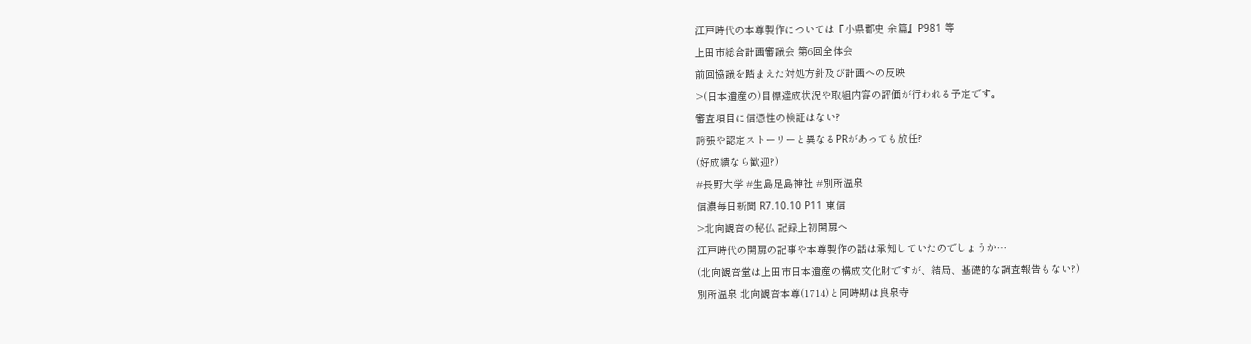江戸時代の本尊製作については『小県郡史 余篇』P981 等
上田市総合計画審議会 第6回全体会
前回協議を踏まえた対処方針及び計画への反映
>(日本遺産の)目標達成状況や取組内容の評価が行われる予定です。
審査項目に信憑性の検証はない?
誇張や認定ストーリーと異なるPRがあっても放任?
(好成績なら歓迎?)
#長野大学 #生島足島神社 #別所温泉
信濃毎日新聞 R7.10.10 P11 東信
>北向観音の秘仏 記録上初開扉へ
江戸時代の開扉の記事や本尊製作の話は承知していたのでしょうか…
(北向観音堂は上田市日本遺産の構成文化財ですが、結局、基礎的な調査報告もない?)
別所温泉 北向観音本尊(1714)と同時期は良泉寺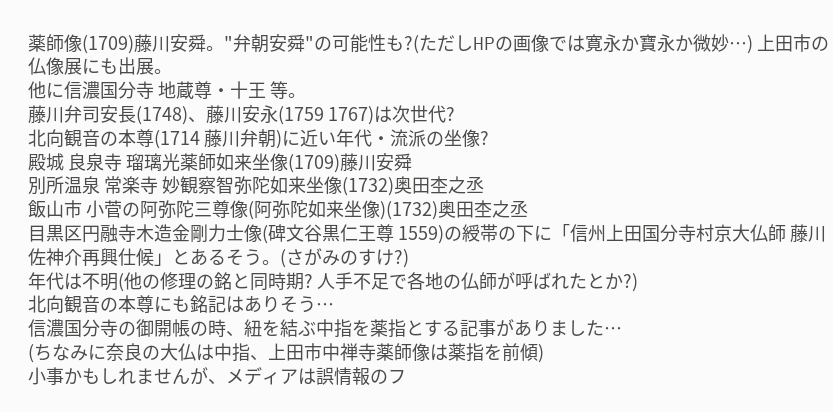薬師像(1709)藤川安舜。"弁朝安舜"の可能性も?(ただしHPの画像では寛永か寶永か微妙…) 上田市の仏像展にも出展。
他に信濃国分寺 地蔵尊・十王 等。
藤川弁司安長(1748)、藤川安永(1759 1767)は次世代?
北向観音の本尊(1714 藤川弁朝)に近い年代・流派の坐像?
殿城 良泉寺 瑠璃光薬師如来坐像(1709)藤川安舜
別所温泉 常楽寺 妙観察智弥陀如来坐像(1732)奥田杢之丞
飯山市 小菅の阿弥陀三尊像(阿弥陀如来坐像)(1732)奥田杢之丞
目黒区円融寺木造金剛力士像(碑文谷黒仁王尊 1559)の綬帯の下に「信州上田国分寺村京大仏師 藤川佐神介再興仕候」とあるそう。(さがみのすけ?)
年代は不明(他の修理の銘と同時期? 人手不足で各地の仏師が呼ばれたとか?)
北向観音の本尊にも銘記はありそう…
信濃国分寺の御開帳の時、紐を結ぶ中指を薬指とする記事がありました…
(ちなみに奈良の大仏は中指、上田市中禅寺薬師像は薬指を前傾)
小事かもしれませんが、メディアは誤情報のフ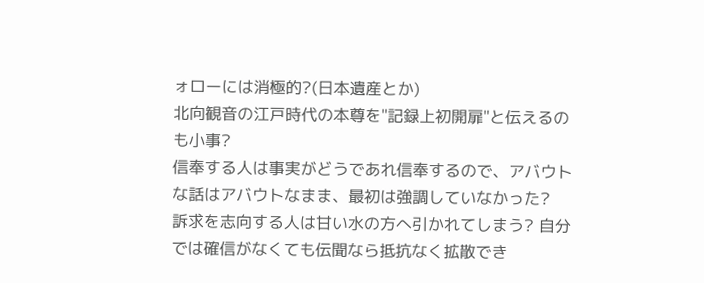ォローには消極的?(日本遺産とか)
北向観音の江戸時代の本尊を"記録上初開扉"と伝えるのも小事?
信奉する人は事実がどうであれ信奉するので、アバウトな話はアバウトなまま、最初は強調していなかった?
訴求を志向する人は甘い水の方へ引かれてしまう? 自分では確信がなくても伝聞なら抵抗なく拡散でき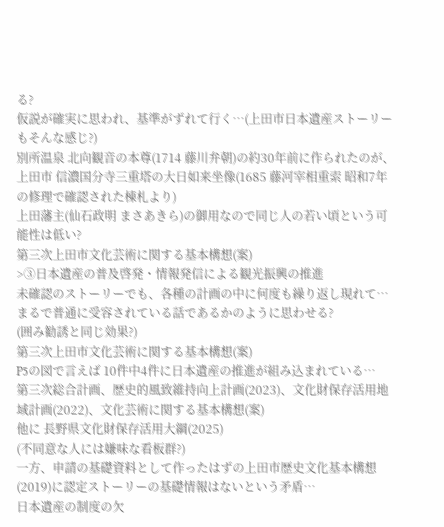る?
仮説が確実に思われ、基準がずれて行く…(上田市日本遺産ストーリーもそんな感じ?)
別所温泉 北向観音の本尊(1714 藤川弁朝)の約30年前に作られたのが、上田市 信濃国分寺三重塔の大日如来坐像(1685 藤河宰相重索 昭和7年の修理で確認された棟札より)
上田藩主(仙石政明 まさあきら)の御用なので同じ人の若い頃という可能性は低い?
第三次上田市文化芸術に関する基本構想(案)
>③日本遺産の普及啓発・情報発信による観光振興の推進
未確認のストーリーでも、各種の計画の中に何度も繰り返し現れて…
まるで普通に受容されている話であるかのように思わせる?
(囲み勧誘と同じ効果?)
第三次上田市文化芸術に関する基本構想(案)
P5の図で言えば 10件中4件に日本遺産の推進が組み込まれている…
第三次総合計画、歴史的風致維持向上計画(2023)、文化財保存活用地域計画(2022)、文化芸術に関する基本構想(案)
他に 長野県文化財保存活用大綱(2025)
(不同意な人には嫌味な看板群?)
一方、申請の基礎資料として作ったはずの上田市歴史文化基本構想(2019)に認定ストーリーの基礎情報はないという矛盾…
日本遺産の制度の欠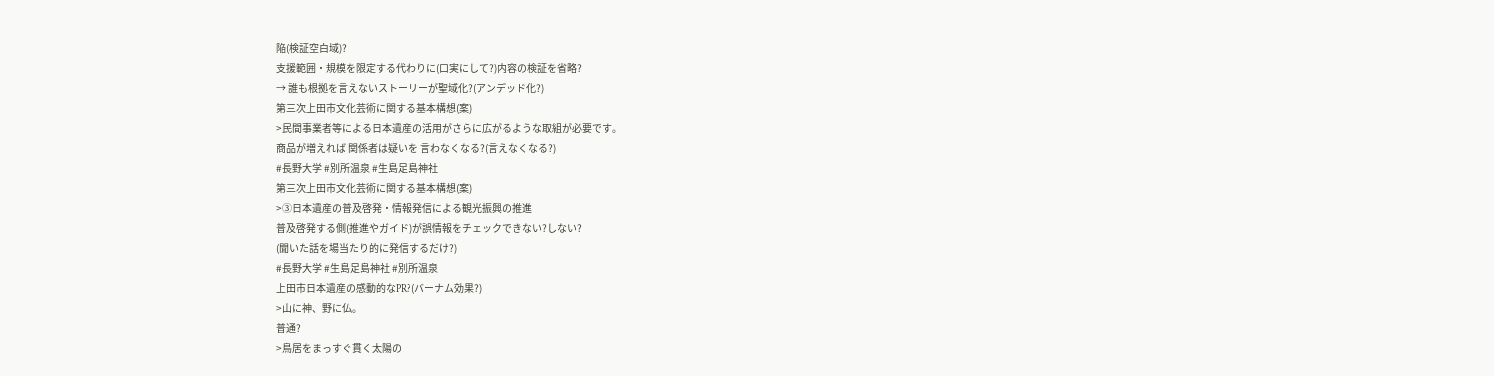陥(検証空白域)?
支援範囲・規模を限定する代わりに(口実にして?)内容の検証を省略?
→ 誰も根拠を言えないストーリーが聖域化?(アンデッド化?)
第三次上田市文化芸術に関する基本構想(案)
>民間事業者等による日本遺産の活用がさらに広がるような取組が必要です。
商品が増えれば 関係者は疑いを 言わなくなる?(言えなくなる?)
#長野大学 #別所温泉 #生島足島神社
第三次上田市文化芸術に関する基本構想(案)
>③日本遺産の普及啓発・情報発信による観光振興の推進
普及啓発する側(推進やガイド)が誤情報をチェックできない?しない?
(聞いた話を場当たり的に発信するだけ?)
#長野大学 #生島足島神社 #別所温泉
上田市日本遺産の感動的なPR?(バーナム効果?)
>山に神、野に仏。
普通?
>鳥居をまっすぐ貫く太陽の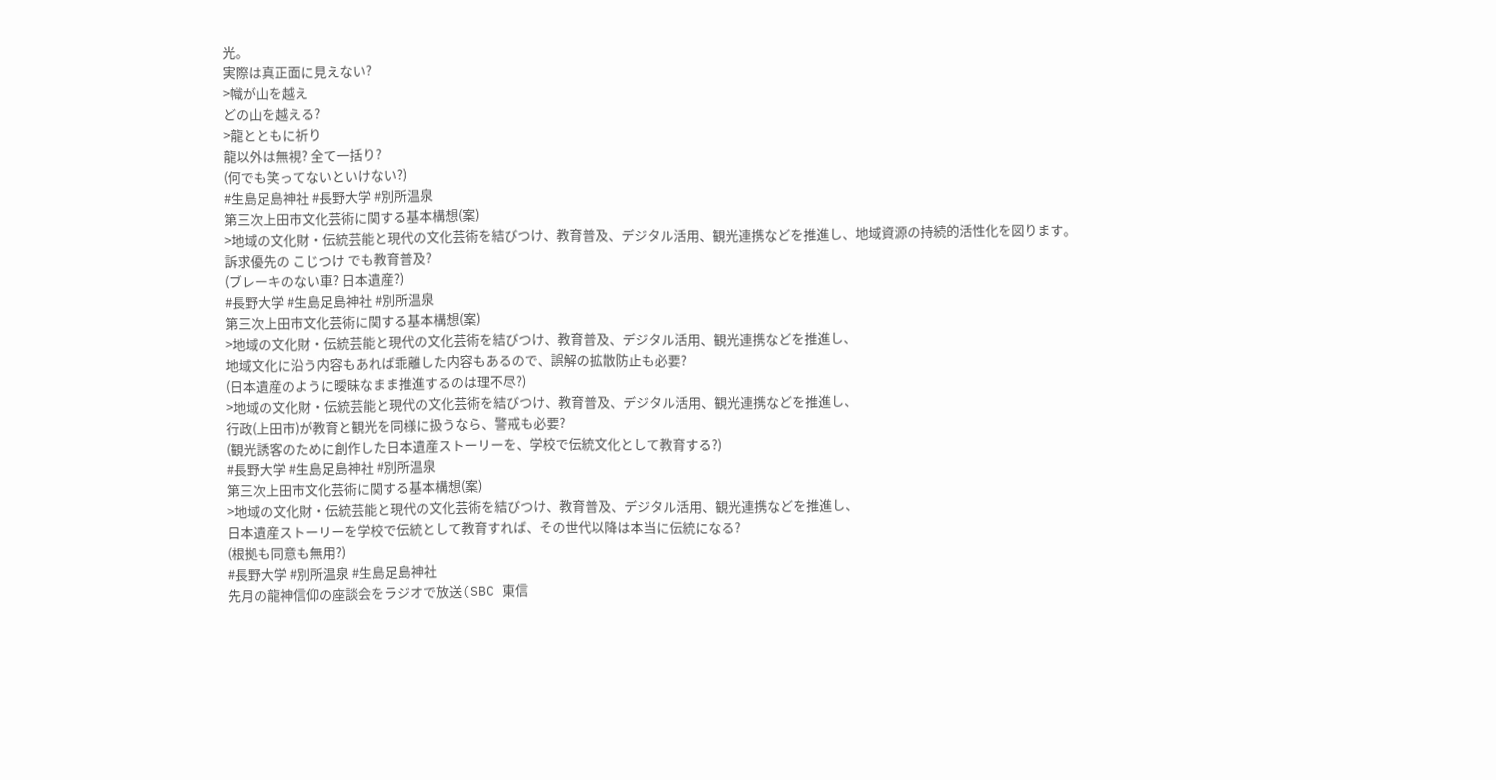光。
実際は真正面に見えない?
>幟が山を越え
どの山を越える?
>龍とともに祈り
龍以外は無視? 全て一括り?
(何でも笑ってないといけない?)
#生島足島神社 #長野大学 #別所温泉
第三次上田市文化芸術に関する基本構想(案)
>地域の文化財・伝統芸能と現代の文化芸術を結びつけ、教育普及、デジタル活用、観光連携などを推進し、地域資源の持続的活性化を図ります。
訴求優先の こじつけ でも教育普及?
(ブレーキのない車? 日本遺産?)
#長野大学 #生島足島神社 #別所温泉
第三次上田市文化芸術に関する基本構想(案)
>地域の文化財・伝統芸能と現代の文化芸術を結びつけ、教育普及、デジタル活用、観光連携などを推進し、
地域文化に沿う内容もあれば乖離した内容もあるので、誤解の拡散防止も必要?
(日本遺産のように曖昧なまま推進するのは理不尽?)
>地域の文化財・伝統芸能と現代の文化芸術を結びつけ、教育普及、デジタル活用、観光連携などを推進し、
行政(上田市)が教育と観光を同様に扱うなら、警戒も必要?
(観光誘客のために創作した日本遺産ストーリーを、学校で伝統文化として教育する?)
#長野大学 #生島足島神社 #別所温泉
第三次上田市文化芸術に関する基本構想(案)
>地域の文化財・伝統芸能と現代の文化芸術を結びつけ、教育普及、デジタル活用、観光連携などを推進し、
日本遺産ストーリーを学校で伝統として教育すれば、その世代以降は本当に伝統になる?
(根拠も同意も無用?)
#長野大学 #別所温泉 #生島足島神社
先月の龍神信仰の座談会をラジオで放送(SBC 東信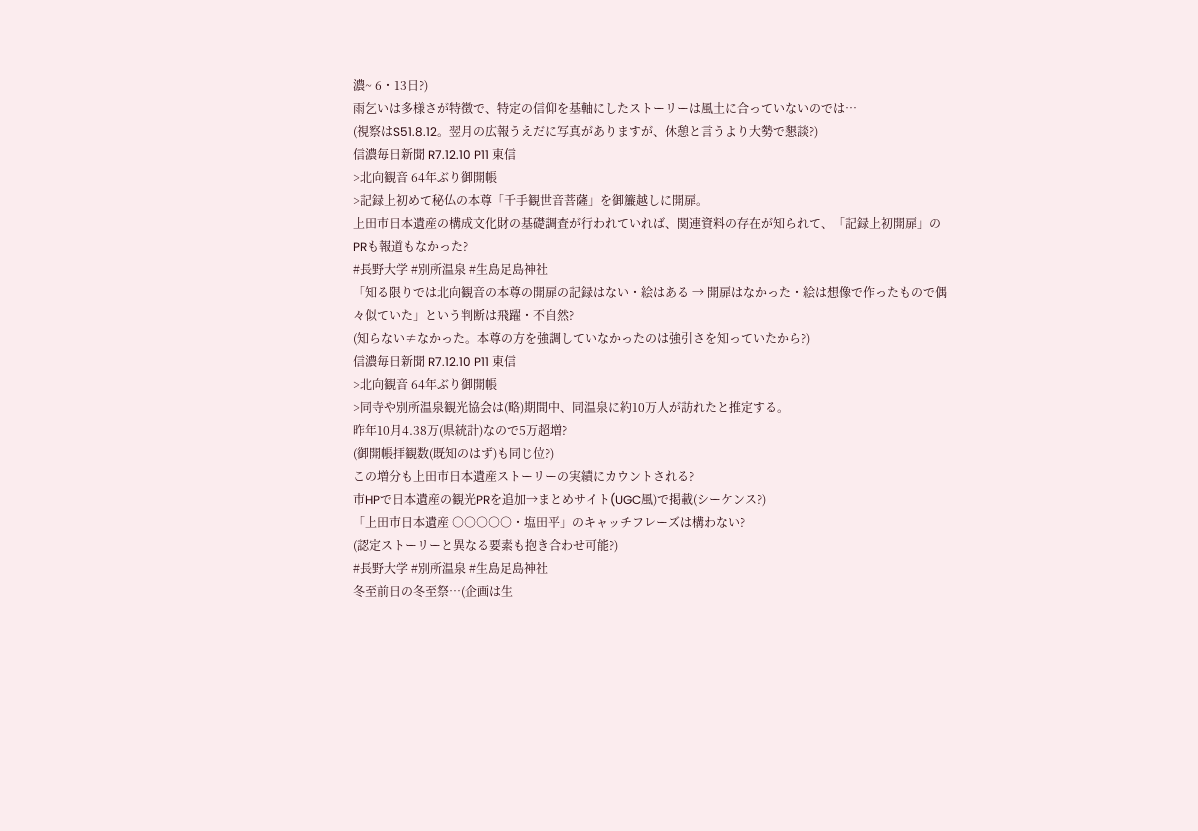濃~ 6・13日?)
雨乞いは多様さが特徴で、特定の信仰を基軸にしたストーリーは風土に合っていないのでは…
(視察はS51.8.12。翌月の広報うえだに写真がありますが、休憩と言うより大勢で懇談?)
信濃毎日新聞 R7.12.10 P11 東信
>北向観音 64年ぶり御開帳
>記録上初めて秘仏の本尊「千手観世音菩薩」を御簾越しに開扉。
上田市日本遺産の構成文化財の基礎調査が行われていれば、関連資料の存在が知られて、「記録上初開扉」のPRも報道もなかった?
#長野大学 #別所温泉 #生島足島神社
「知る限りでは北向観音の本尊の開扉の記録はない・絵はある → 開扉はなかった・絵は想像で作ったもので偶々似ていた」という判断は飛躍・不自然?
(知らない≠なかった。本尊の方を強調していなかったのは強引さを知っていたから?)
信濃毎日新聞 R7.12.10 P11 東信
>北向観音 64年ぶり御開帳
>同寺や別所温泉観光協会は(略)期間中、同温泉に約10万人が訪れたと推定する。
昨年10月4.38万(県統計)なので5万超増?
(御開帳拝観数(既知のはず)も同じ位?)
この増分も上田市日本遺産ストーリーの実績にカウントされる?
市HPで日本遺産の観光PRを追加→まとめサイト(UGC風)で掲載(シーケンス?)
「上田市日本遺産 ○○○○○・塩田平」のキャッチフレーズは構わない?
(認定ストーリーと異なる要素も抱き合わせ可能?)
#長野大学 #別所温泉 #生島足島神社
冬至前日の冬至祭…(企画は生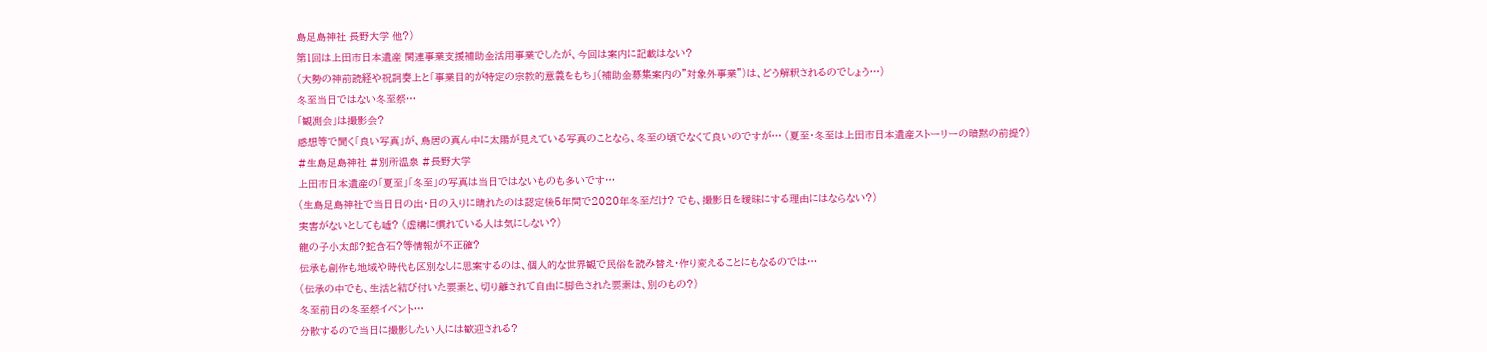島足島神社 長野大学 他?)
第1回は上田市日本遺産 関連事業支援補助金活用事業でしたが、今回は案内に記載はない?
(大勢の神前読経や祝詞奏上と「事業目的が特定の宗教的意義をもち」(補助金募集案内の"対象外事業")は、どう解釈されるのでしょう…)
冬至当日ではない冬至祭…
「観測会」は撮影会?
感想等で聞く「良い写真」が、鳥居の真ん中に太陽が見えている写真のことなら、冬至の頃でなくて良いのですが… (夏至・冬至は上田市日本遺産ストーリーの暗黙の前提?)
#生島足島神社 #別所温泉 #長野大学
上田市日本遺産の「夏至」「冬至」の写真は当日ではないものも多いです…
(生島足島神社で当日日の出・日の入りに晴れたのは認定後5年間で2020年冬至だけ? でも、撮影日を曖昧にする理由にはならない?)
実害がないとしても嘘? (虚構に慣れている人は気にしない?)
龍の子小太郎?蛇含石?等情報が不正確?
伝承も創作も地域や時代も区別なしに思案するのは、個人的な世界観で民俗を読み替え・作り変えることにもなるのでは…
(伝承の中でも、生活と結び付いた要素と、切り離されて自由に脚色された要素は、別のもの?)
冬至前日の冬至祭イベント…
分散するので当日に撮影したい人には歓迎される?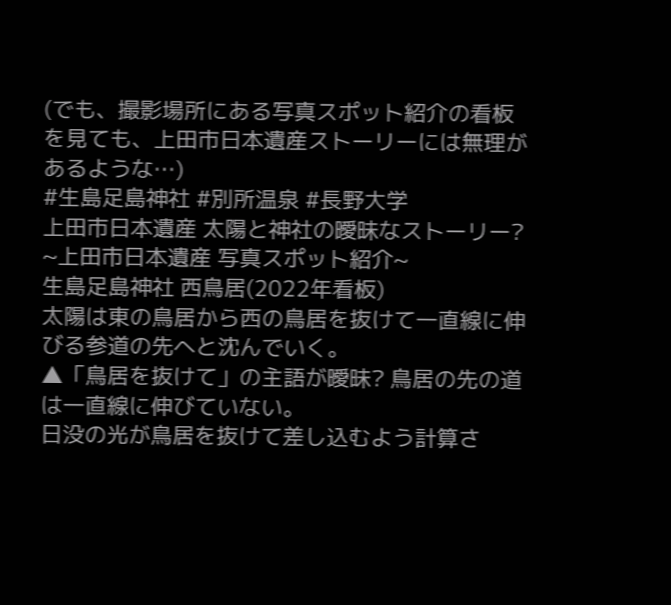(でも、撮影場所にある写真スポット紹介の看板を見ても、上田市日本遺産ストーリーには無理があるような…)
#生島足島神社 #別所温泉 #長野大学
上田市日本遺産 太陽と神社の曖昧なストーリー?
~上田市日本遺産 写真スポット紹介~
生島足島神社 西鳥居(2022年看板)
太陽は東の鳥居から西の鳥居を抜けて一直線に伸びる参道の先へと沈んでいく。
▲「鳥居を抜けて」の主語が曖昧? 鳥居の先の道は一直線に伸びていない。
日没の光が鳥居を抜けて差し込むよう計算さ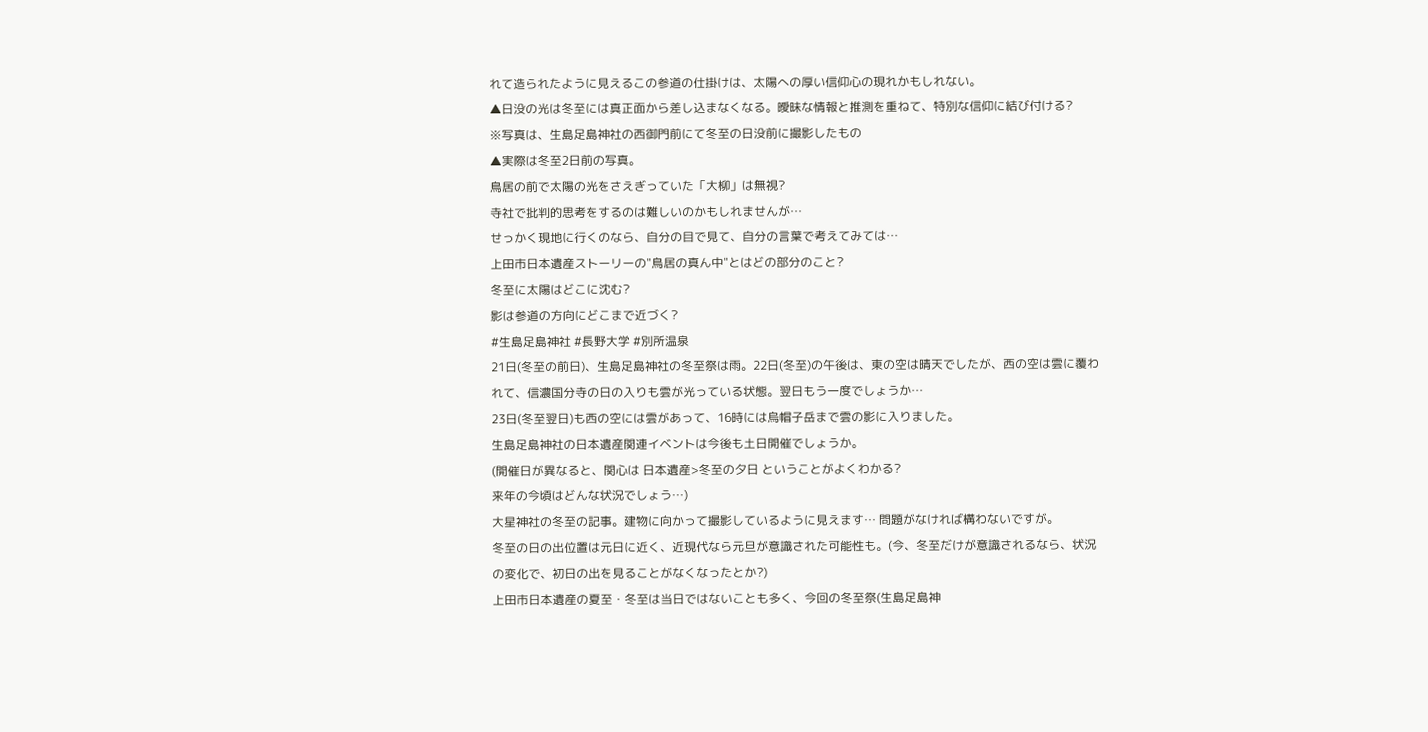れて造られたように見えるこの参道の仕掛けは、太陽への厚い信仰心の現れかもしれない。
▲日没の光は冬至には真正面から差し込まなくなる。曖昧な情報と推測を重ねて、特別な信仰に結び付ける?
※写真は、生島足島神社の西御門前にて冬至の日没前に撮影したもの
▲実際は冬至2日前の写真。
鳥居の前で太陽の光をさえぎっていた「大柳」は無視?
寺社で批判的思考をするのは難しいのかもしれませんが…
せっかく現地に行くのなら、自分の目で見て、自分の言葉で考えてみては…
上田市日本遺産ストーリーの"鳥居の真ん中"とはどの部分のこと?
冬至に太陽はどこに沈む?
影は参道の方向にどこまで近づく?
#生島足島神社 #長野大学 #別所温泉
21日(冬至の前日)、生島足島神社の冬至祭は雨。22日(冬至)の午後は、東の空は晴天でしたが、西の空は雲に覆われて、信濃国分寺の日の入りも雲が光っている状態。翌日もう一度でしょうか…
23日(冬至翌日)も西の空には雲があって、16時には烏帽子岳まで雲の影に入りました。
生島足島神社の日本遺産関連イベントは今後も土日開催でしょうか。
(開催日が異なると、関心は 日本遺産>冬至の夕日 ということがよくわかる?
来年の今頃はどんな状況でしょう…)
大星神社の冬至の記事。建物に向かって撮影しているように見えます… 問題がなければ構わないですが。
冬至の日の出位置は元日に近く、近現代なら元旦が意識された可能性も。(今、冬至だけが意識されるなら、状況の変化で、初日の出を見ることがなくなったとか?)
上田市日本遺産の夏至・冬至は当日ではないことも多く、今回の冬至祭(生島足島神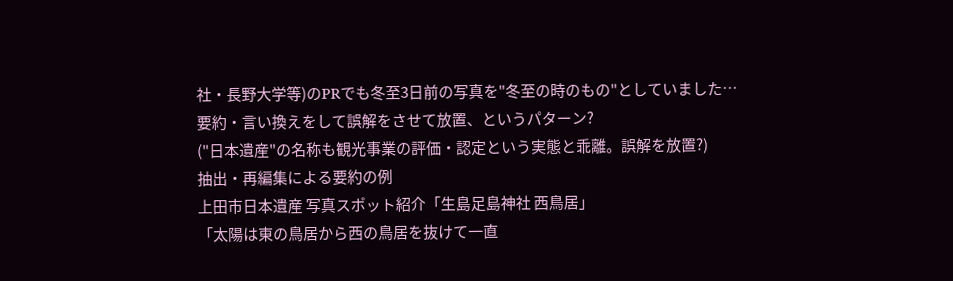社・長野大学等)のPRでも冬至3日前の写真を"冬至の時のもの"としていました…
要約・言い換えをして誤解をさせて放置、というパターン?
("日本遺産"の名称も観光事業の評価・認定という実態と乖離。誤解を放置?)
抽出・再編集による要約の例
上田市日本遺産 写真スポット紹介「生島足島神社 西鳥居」
「太陽は東の鳥居から西の鳥居を抜けて一直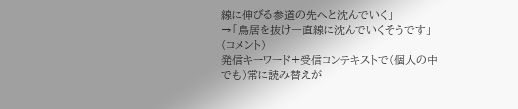線に伸びる参道の先へと沈んでいく」
→「鳥居を抜け一直線に沈んでいくそうです」(コメント)
発信キーワード+受信コンテキストで(個人の中でも)常に読み替えが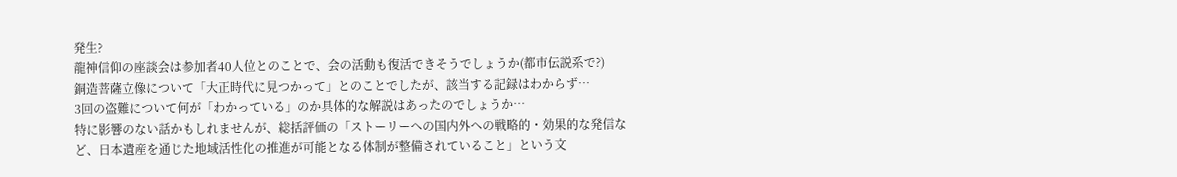発生?
龍神信仰の座談会は参加者40人位とのことで、会の活動も復活できそうでしょうか(都市伝説系で?)
銅造菩薩立像について「大正時代に見つかって」とのことでしたが、該当する記録はわからず…
3回の盗難について何が「わかっている」のか具体的な解説はあったのでしょうか…
特に影響のない話かもしれませんが、総括評価の「ストーリーへの国内外への戦略的・効果的な発信など、日本遺産を通じた地域活性化の推進が可能となる体制が整備されていること」という文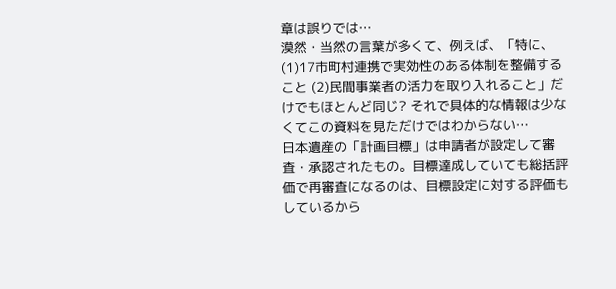章は誤りでは…
漠然・当然の言葉が多くて、例えば、「特に、(1)17市町村連携で実効性のある体制を整備すること (2)民間事業者の活力を取り入れること」だけでもほとんど同じ? それで具体的な情報は少なくてこの資料を見ただけではわからない…
日本遺産の「計画目標」は申請者が設定して審査・承認されたもの。目標達成していても総括評価で再審査になるのは、目標設定に対する評価もしているから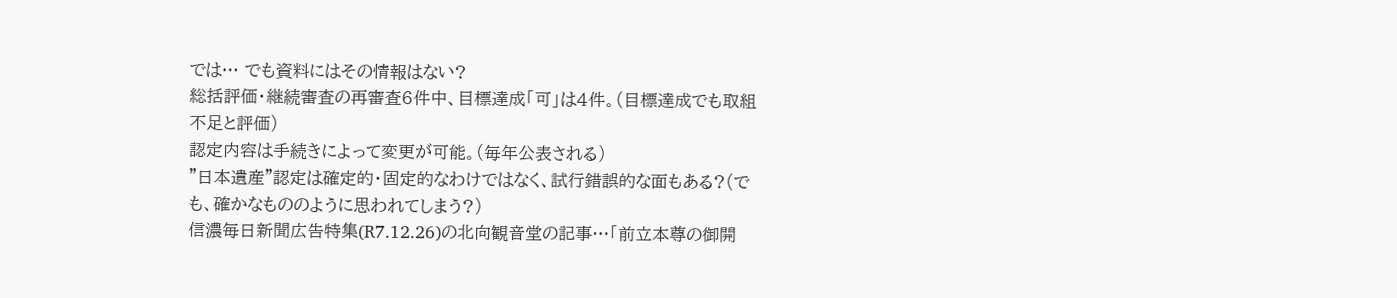では… でも資料にはその情報はない?
総括評価・継続審査の再審査6件中、目標達成「可」は4件。(目標達成でも取組不足と評価)
認定内容は手続きによって変更が可能。(毎年公表される)
"日本遺産"認定は確定的・固定的なわけではなく、試行錯誤的な面もある?(でも、確かなもののように思われてしまう?)
信濃毎日新聞広告特集(R7.12.26)の北向観音堂の記事…「前立本尊の御開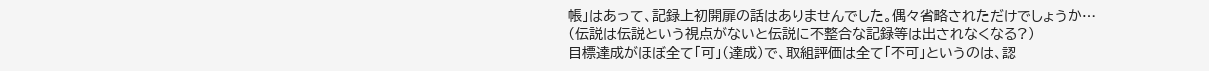帳」はあって、記録上初開扉の話はありませんでした。偶々省略されただけでしょうか…
(伝説は伝説という視点がないと伝説に不整合な記録等は出されなくなる?)
目標達成がほぼ全て「可」(達成)で、取組評価は全て「不可」というのは、認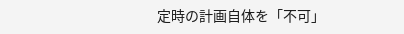定時の計画自体を「不可」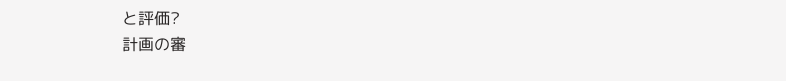と評価?
計画の審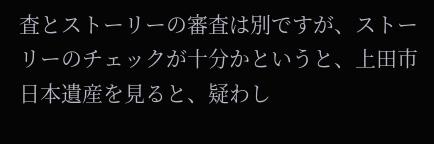査とストーリーの審査は別ですが、ストーリーのチェックが十分かというと、上田市日本遺産を見ると、疑わし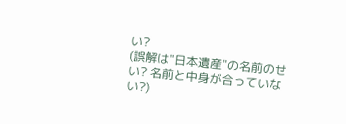い?
(誤解は"日本遺産"の名前のせい? 名前と中身が合っていない?)